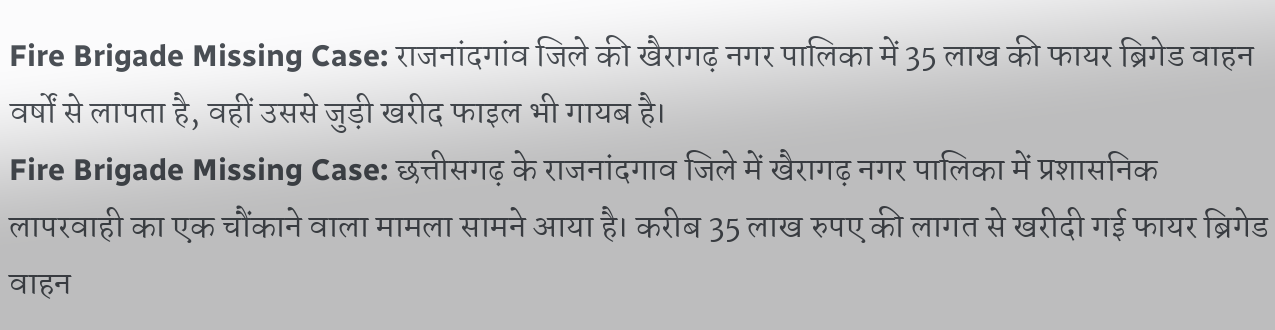Fire Brigade Missing Case: राजनांदगांव जिले की खैरागढ़ नगर पालिका में 35 लाख की फायर ब्रिगेड वाहन वर्षों से लापता है, वहीं उससे जुड़ी खरीद फाइल भी गायब है।
Fire Brigade Missing Case: छत्तीसगढ़ के राजनांदगाव जिले में खैरागढ़ नगर पालिका में प्रशासनिक लापरवाही का एक चौंकाने वाला मामला सामने आया है। करीब 35 लाख रुपए की लागत से खरीदी गई फायर ब्रिगेड वाहन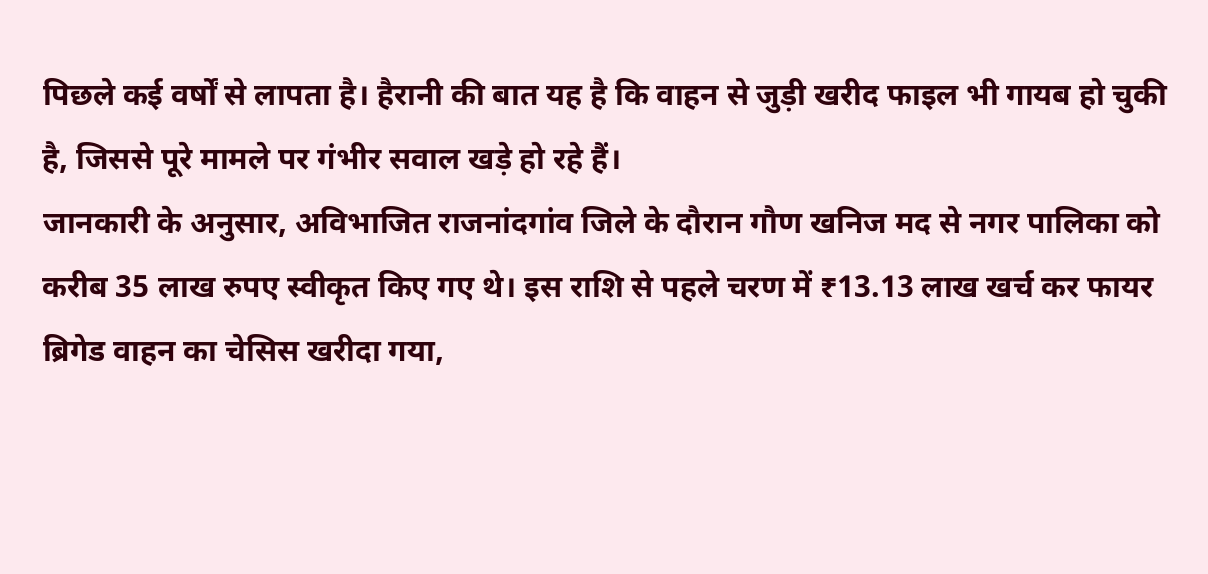पिछले कई वर्षों से लापता है। हैरानी की बात यह है कि वाहन से जुड़ी खरीद फाइल भी गायब हो चुकी है, जिससे पूरे मामले पर गंभीर सवाल खड़े हो रहे हैं।
जानकारी के अनुसार, अविभाजित राजनांदगांव जिले के दौरान गौण खनिज मद से नगर पालिका को करीब 35 लाख रुपए स्वीकृत किए गए थे। इस राशि से पहले चरण में ₹13.13 लाख खर्च कर फायर ब्रिगेड वाहन का चेसिस खरीदा गया,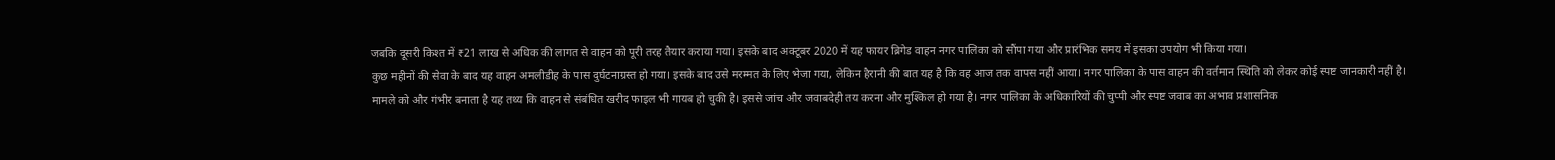जबकि दूसरी किश्त में ₹21 लाख से अधिक की लागत से वाहन को पूरी तरह तैयार कराया गया। इसके बाद अक्टूबर 2020 में यह फायर ब्रिगेड वाहन नगर पालिका को सौंपा गया और प्रारंभिक समय में इसका उपयोग भी किया गया।
कुछ महीनों की सेवा के बाद यह वाहन अमलीडीह के पास दुर्घटनाग्रस्त हो गया। इसके बाद उसे मरम्मत के लिए भेजा गया, लेकिन हैरानी की बात यह है कि वह आज तक वापस नहीं आया। नगर पालिका के पास वाहन की वर्तमान स्थिति को लेकर कोई स्पष्ट जानकारी नहीं है।
मामले को और गंभीर बनाता है यह तथ्य कि वाहन से संबंधित खरीद फाइल भी गायब हो चुकी है। इससे जांच और जवाबदेही तय करना और मुश्किल हो गया है। नगर पालिका के अधिकारियों की चुप्पी और स्पष्ट जवाब का अभाव प्रशासनिक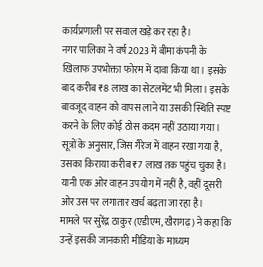कार्यप्रणाली पर सवाल खड़े कर रहा है।
नगर पालिका ने वर्ष 2023 में बीमा कंपनी के खिलाफ उपभोक्ता फोरम में दावा किया था। इसके बाद करीब ₹8 लाख का सेटलमेंट भी मिला। इसके बावजूद वाहन को वापस लाने या उसकी स्थिति स्पष्ट करने के लिए कोई ठोस कदम नहीं उठाया गया।
सूत्रों के अनुसार, जिस गैरेज में वाहन रखा गया है, उसका किराया करीब ₹7 लाख तक पहुंच चुका है। यानी एक ओर वाहन उपयोग में नहीं है, वहीं दूसरी ओर उस पर लगातार खर्च बढ़ता जा रहा है।
मामले पर सुरेंद्र ठाकुर (एडीएम, खैरागढ़) ने कहा कि उन्हें इसकी जानकारी मीडिया के माध्यम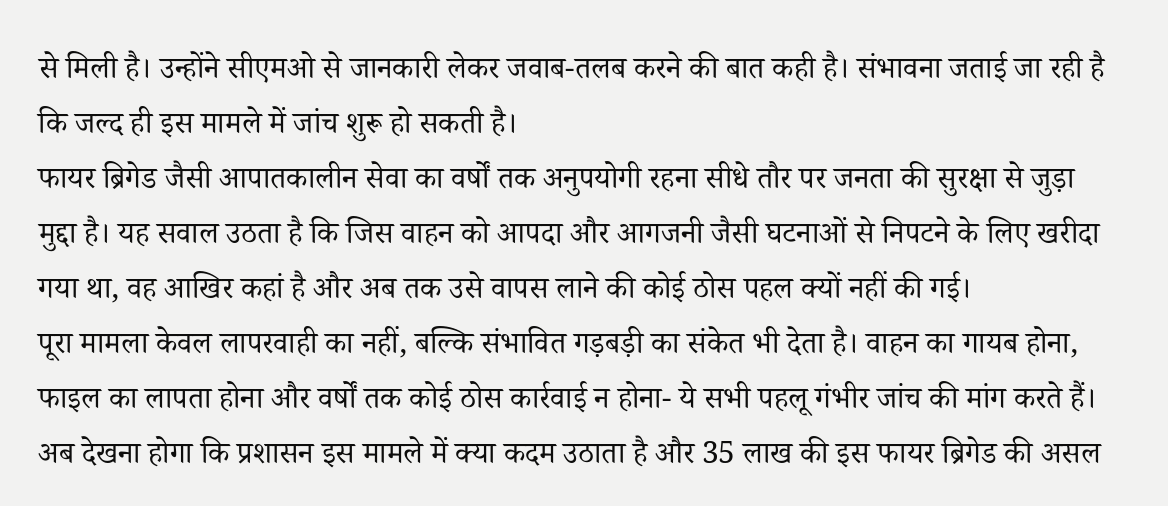से मिली है। उन्होंने सीएमओ से जानकारी लेकर जवाब-तलब करने की बात कही है। संभावना जताई जा रही है कि जल्द ही इस मामले में जांच शुरू हो सकती है।
फायर ब्रिगेड जैसी आपातकालीन सेवा का वर्षों तक अनुपयोगी रहना सीधे तौर पर जनता की सुरक्षा से जुड़ा मुद्दा है। यह सवाल उठता है कि जिस वाहन को आपदा और आगजनी जैसी घटनाओं से निपटने के लिए खरीदा गया था, वह आखिर कहां है और अब तक उसे वापस लाने की कोई ठोस पहल क्यों नहीं की गई।
पूरा मामला केवल लापरवाही का नहीं, बल्कि संभावित गड़बड़ी का संकेत भी देता है। वाहन का गायब होना, फाइल का लापता होना और वर्षों तक कोई ठोस कार्रवाई न होना- ये सभी पहलू गंभीर जांच की मांग करते हैं। अब देखना होगा कि प्रशासन इस मामले में क्या कदम उठाता है और 35 लाख की इस फायर ब्रिगेड की असल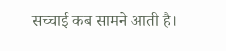सच्चाई कब सामने आती है।